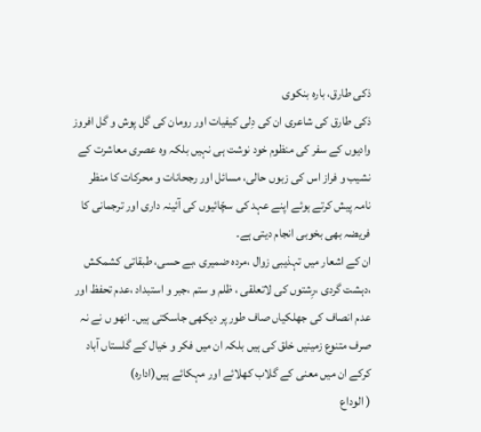ذکی طارق، بارہ بنکوی
ذکی طارق کی شاعری ان کی دِلی کیفیات اور رومان کی گل پوش و گل افروز وادیوں کے سفر کی منظوم خود نوشت ہی نہیں بلکہ وہ عصری معاشرت کے نشیب و فراز اس کی زبوں حالی، مسائل اور رجحانات و محرکات کا منظر نامہ پیش کرتے ہوئے اپنے عہد کی سچّائیوں کی آئینہ داری اور ترجمانی کا فریضہ بھی بخوبی انجام دیتی ہے۔
ان کے اشعار میں تہذیبی زوال ،مردہ ضمیری ،بے حسی، طبقاتی کشمکش ،دہشت گردی ،رِشتوں کی لاتعلقی ، ظلم و ستم ،جبر و استبداد ،عدم تحفظ اور عدم انصاف کی جھلکیاں صاف طور پر دیکھی جاسکتی ہیں۔ انھو ں نے نہ صرف متنوع زمینیں خلق کی ہیں بلکہ ان میں فکر و خیال کے گلستاں آباد کرکے ان میں معنی کے گلاب کھلائے اور مہکائے ہیں(ادارہ)
( الوداع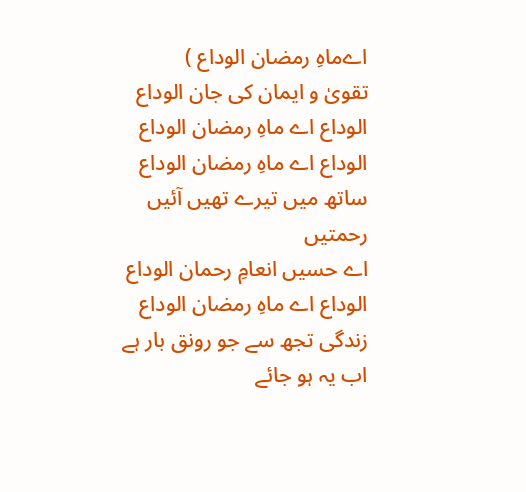اےماہِ رمضان الوداع )
تقویٰ و ایمان کی جان الوداع
الوداع اے ماہِ رمضان الوداع
الوداع اے ماہِ رمضان الوداع
ساتھ میں تیرے تھیں آئیں رحمتیں
اے حسیں انعامِ رحمان الوداع
الوداع اے ماہِ رمضان الوداع
زندگی تجھ سے جو رونق بار ہے
اب یہ ہو جائے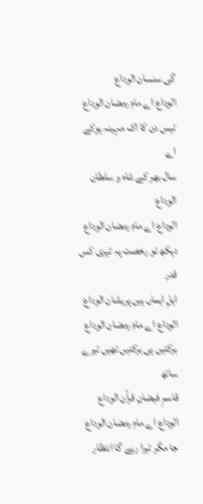گی سنسان الوداع
الوداع اے ماہِ رمضان الوداع
تیس دن کا اک مہینہ ہوکے اے
سال بھر کے شاہ و سلطان الوداع
الوداع اے ماہِ رمضان الوداع
دیکھ تو رخصت پہ تیری کس قدر
اہلِ ایماں ہیں پریشان الوداع
الوداع اے ماہِ رمضان الوداع
برکتیں ہی برکتیں تھیں تیرے ساتھ
قاسمِ فیضانِ قرآن الوداع
الوداع اے ماہِ رمضان الوداع
جا مگر تیرا رہے گا انتظار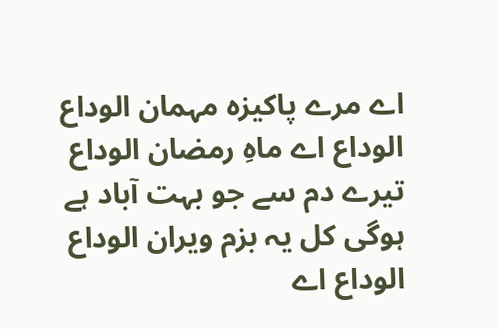اے مرے پاکیزہ مہمان الوداع
الوداع اے ماہِ رمضان الوداع
تیرے دم سے جو بہت آباد ہے
ہوگی کل یہ بزم ویران الوداع
الوداع اے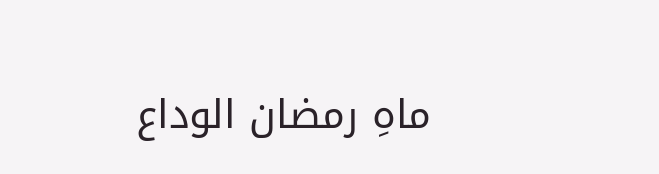ماہِ رمضان الوداع